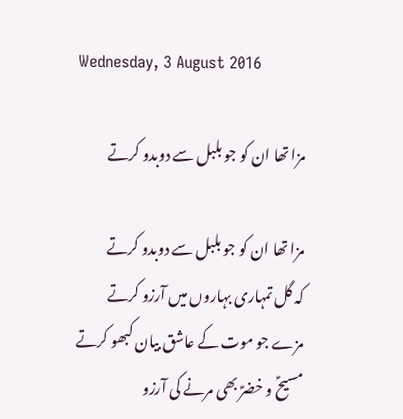Wednesday, 3 August 2016

مزا تھا ان کو جو بلبل سے دوبدو کرتے

مزا تھا ان کو جو بلبل سے دوبدو کرتے
کہ گل تمہاری بہاروں میں آرزو کرتے
مزے جو موت کے عاشق بیان کبھو کرتے
مسیحؑ و خضرؑ بھی مرنے کی آرزو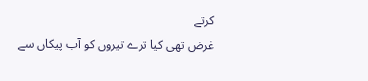کرتے
غرض تھی کیا ترے تیروں کو آب پیکاں سے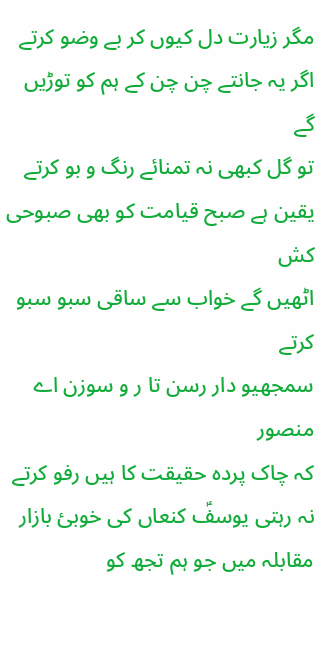مگر زیارت دل کیوں کر بے وضو کرتے
اگر یہ جانتے چن چن کے ہم کو توڑیں گے
تو گل کبھی نہ تمنائے رنگ و بو کرتے
یقین ہے صبح قیامت کو بھی صبوحی کش
اٹھیں گے خواب سے ساقی سبو سبو کرتے
سمجھیو دار رسن تا ر و سوزن اے منصور
کہ چاک پردہ حقیقت کا ہیں رفو کرتے
نہ رہتی یوسفؑ کنعاں کی خوبئ بازار
مقابلہ میں جو ہم تجھ کو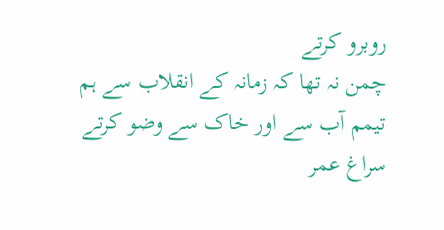روبرو کرتے
چمن نہ تھا کہ زمانہ کے انقلاب سے ہم
تیمم آب سے اور خاک سے وضو کرتے
سراغ عمر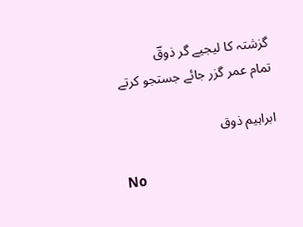گزشتہ کا لیجیے گر ذوقؔ
تمام عمر گزر جائے جستجو کرتے

ابراہیم ذوق

No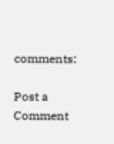comments:

Post a Comment